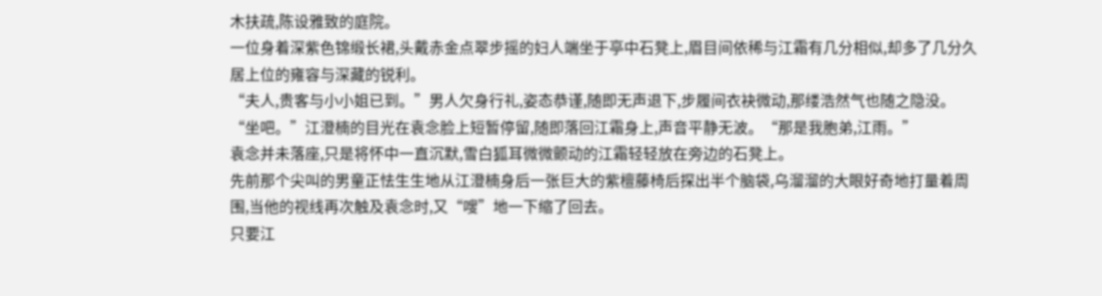木扶疏,陈设雅致的庭院。
一位身着深紫色锦缎长裙,头戴赤金点翠步摇的妇人端坐于亭中石凳上,眉目间依稀与江霜有几分相似,却多了几分久居上位的雍容与深藏的锐利。
“夫人,贵客与小小姐已到。”男人欠身行礼,姿态恭谨,随即无声退下,步履间衣袂微动,那缕浩然气也随之隐没。
“坐吧。”江澄楠的目光在袁念脸上短暂停留,随即落回江霜身上,声音平静无波。“那是我胞弟,江雨。”
袁念并未落座,只是将怀中一直沉默,雪白狐耳微微颤动的江霜轻轻放在旁边的石凳上。
先前那个尖叫的男童正怯生生地从江澄楠身后一张巨大的紫檀藤椅后探出半个脑袋,乌溜溜的大眼好奇地打量着周围,当他的视线再次触及袁念时,又“嗖”地一下缩了回去。
只要江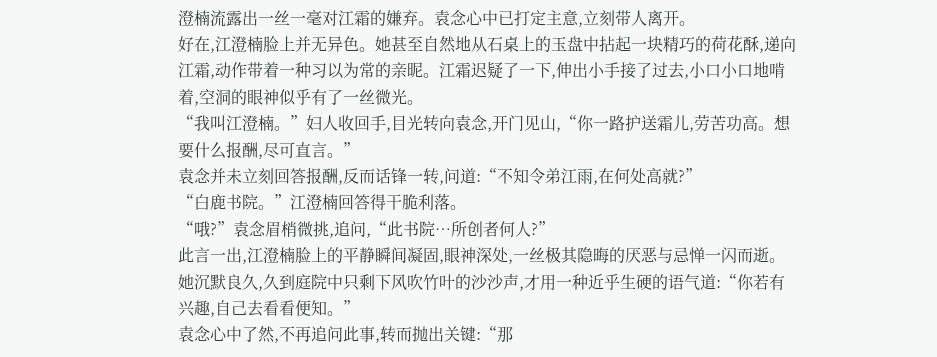澄楠流露出一丝一毫对江霜的嫌弃。袁念心中已打定主意,立刻带人离开。
好在,江澄楠脸上并无异色。她甚至自然地从石桌上的玉盘中拈起一块精巧的荷花酥,递向江霜,动作带着一种习以为常的亲昵。江霜迟疑了一下,伸出小手接了过去,小口小口地啃着,空洞的眼神似乎有了一丝微光。
“我叫江澄楠。”妇人收回手,目光转向袁念,开门见山,“你一路护送霜儿,劳苦功高。想要什么报酬,尽可直言。”
袁念并未立刻回答报酬,反而话锋一转,问道:“不知令弟江雨,在何处高就?”
“白鹿书院。”江澄楠回答得干脆利落。
“哦?”袁念眉梢微挑,追问,“此书院…所创者何人?”
此言一出,江澄楠脸上的平静瞬间凝固,眼神深处,一丝极其隐晦的厌恶与忌惮一闪而逝。她沉默良久,久到庭院中只剩下风吹竹叶的沙沙声,才用一种近乎生硬的语气道:“你若有兴趣,自己去看看便知。”
袁念心中了然,不再追问此事,转而抛出关键:“那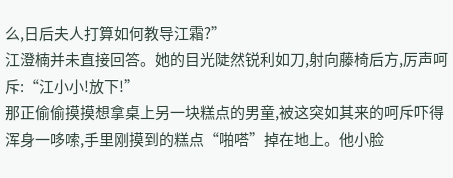么,日后夫人打算如何教导江霜?”
江澄楠并未直接回答。她的目光陡然锐利如刀,射向藤椅后方,厉声呵斥:“江小小!放下!”
那正偷偷摸摸想拿桌上另一块糕点的男童,被这突如其来的呵斥吓得浑身一哆嗦,手里刚摸到的糕点“啪嗒”掉在地上。他小脸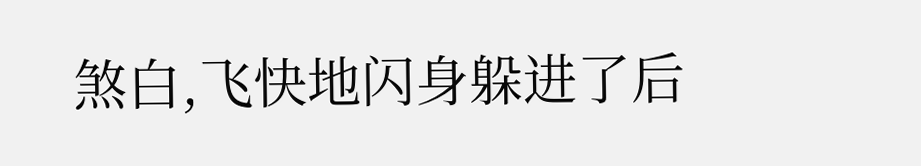煞白,飞快地闪身躲进了后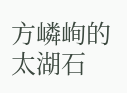方嶙峋的太湖石